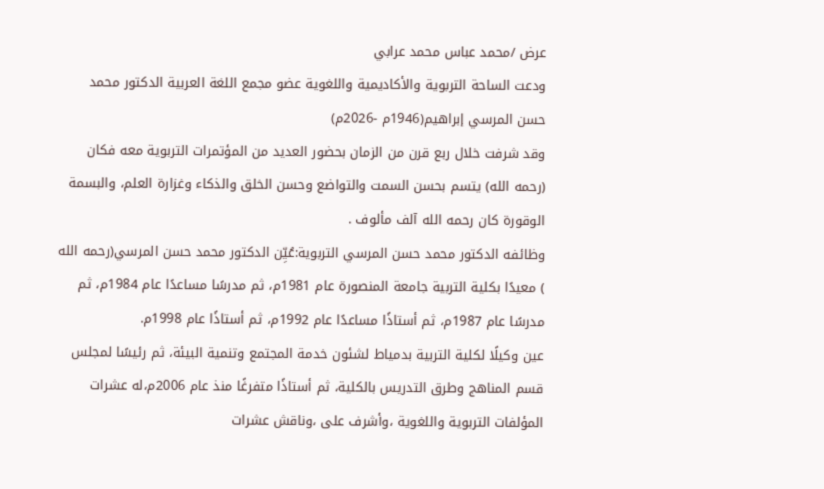عرض /محمد عباس محمد عرابي
ودعت الساحة التربوية والأكاديمية واللغوية عضو مجمع اللغة العربية الدكتور محمد حسن المرسي إبراهيم(1946م -2026م)
وقد شرفت خلال ربع قرن من الزمان بحضور العديد من المؤتمرات التربوية معه فكان (رحمه الله) يتسم بحسن السمت والتواضع وحسن الخلق والذكاء وغزارة العلم، والبسمة الوقورة كان رحمه الله آلف مألوف .
وظائفه الدكتور محمد حسن المرسي التربوية:عُيِّن الدكتور محمد حسن المرسي(رحمه الله ) معيدًا بكلية التربية جامعة المنصورة عام 1981م، ثم مدرسًا مساعدًا عام 1984م، ثم مدرسًا عام 1987م، ثم أستاذًا مساعدًا عام 1992م، ثم أستاذًا عام 1998م.
عين وكيلًا لكلية التربية بدمياط لشئون خدمة المجتمع وتنمية البيئة، ثم رئيسًا لمجلس قسم المناهج وطرق التدريس بالكلية، ثم أستاذًا متفرغًا منذ عام 2006م،له عشرات المؤلفات التربوية واللغوية ،وأشرف على ،وناقش عشرات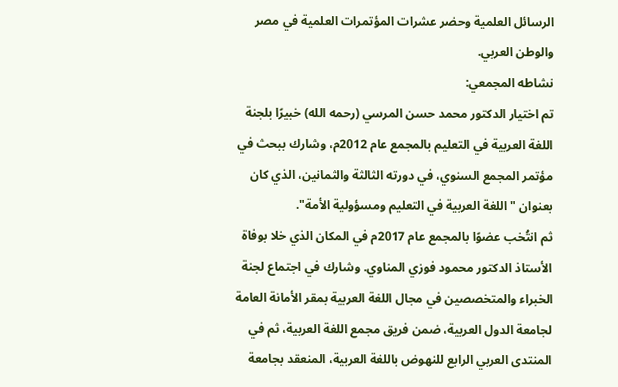الرسائل العلمية وحضر عشرات المؤتمرات العلمية في مصر والوطن العربي.
نشاطه المجمعي:
تم اختيار الدكتور محمد حسن المرسي (رحمه الله) خبيرًا بلجنة اللغة العربية في التعليم بالمجمع عام 2012م، وشارك ببحث في مؤتمر المجمع السنوي، في دورته الثالثة والثمانين، الذي كان بعنوان "اللغة العربية في التعليم ومسؤولية الأمة".
ثم انتُخب عضوًا بالمجمع عام 2017م في المكان الذي خلا بوفاة الأستاذ الدكتور محمود فوزي المناوي. وشارك في اجتماع لجنة الخبراء والمتخصصين في مجال اللغة العربية بمقر الأمانة العامة لجامعة الدول العربية، ضمن فريق مجمع اللغة العربية، ثم في المنتدى العربي الرابع للنهوض باللغة العربية، المنعقد بجامعة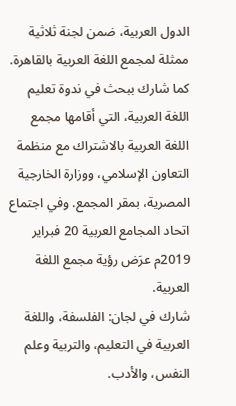الدول العربية، ضمن لجنة ثلاثية ممثلة لمجمع اللغة العربية بالقاهرة. كما شارك ببحث في ندوة تعليم اللغة العربية، التي أقامها مجمع اللغة العربية بالاشتراك مع منظمة التعاون الإسلامي، ووزارة الخارجية المصرية، بمقر المجمع. وفي اجتماع اتحاد المجامع العربية 20 فبراير 2019م عرَض رؤية مجمع اللغة العربية.
شارك في لجان: الفلسفة، واللغة العربية في التعليم، والتربية وعلم النفس، والأدب.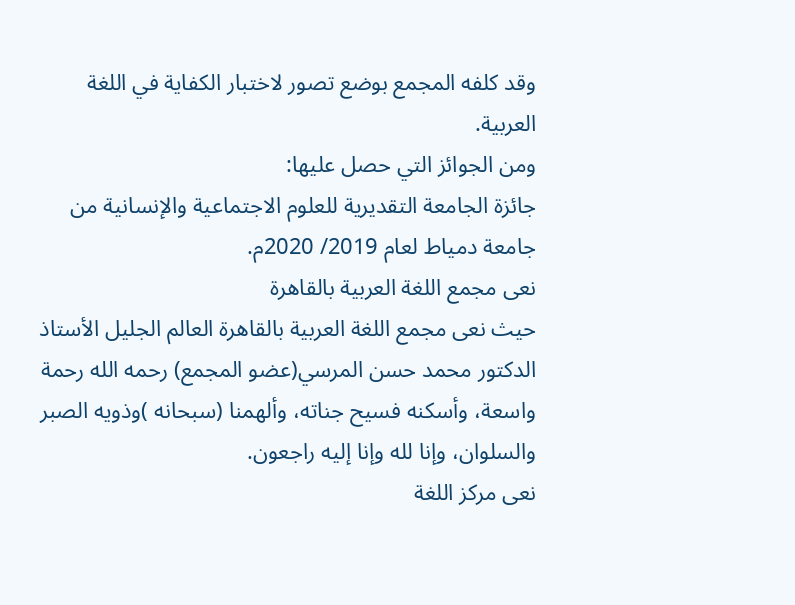وقد كلفه المجمع بوضع تصور لاختبار الكفاية في اللغة العربية.
ومن الجوائز التي حصل عليها:
جائزة الجامعة التقديرية للعلوم الاجتماعية والإنسانية من جامعة دمياط لعام 2019/ 2020م.
نعى مجمع اللغة العربية بالقاهرة
حيث نعى مجمع اللغة العربية بالقاهرة العالم الجليل الأستاذ الدكتور محمد حسن المرسي(عضو المجمع) رحمه الله رحمة واسعة، وأسكنه فسيح جناته، وألهمنا (سبحانه )وذويه الصبر والسلوان، وإنا لله وإنا إليه راجعون.
نعى مركز اللغة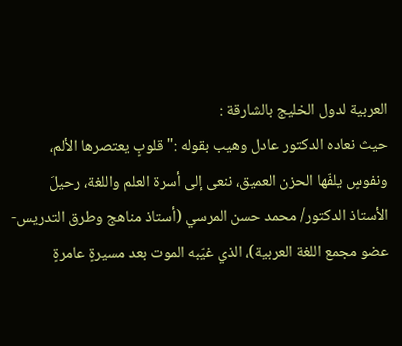العربية لدول الخليج بالشارقة :
حيث نعاده الدكتور عادل وهيب بقوله :"قلوبٍ يعتصرها الألم، ونفوسٍ يلفّها الحزن العميق، ننعى إلى أسرة العلم واللغة، رحيلَ الأستاذ الدكتور/ محمد حسن المرسي (أستاذ مناهج وطرق التدريس- عضو مجمع اللغة العربية)، الذي غيّبه الموت بعد مسيرةٍ عامرةٍ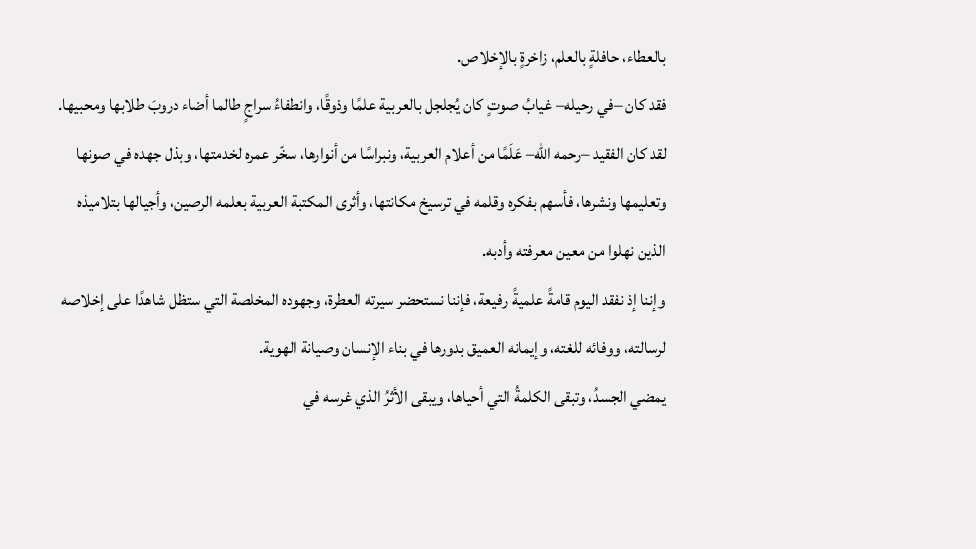بالعطاء، حافلةٍ بالعلم، زاخرةٍ بالإخلاص.
فقد كان –في رحيله– غيابُ صوتٍ كان يُجلجل بالعربية علمًا وذوقًا، وانطفاءُ سراجٍ طالما أضاء دروبَ طلابها ومحبيها.
لقد كان الفقيد –رحمه الله– عَلَمًا من أعلام العربية، ونبراسًا من أنوارها، سخّر عمره لخدمتها، وبذل جهده في صونها وتعليمها ونشرها، فأسهم بفكره وقلمه في ترسيخ مكانتها، وأثرى المكتبة العربية بعلمه الرصين، وأجيالها بتلاميذه الذين نهلوا من معين معرفته وأدبه.
وإننا إذ نفقد اليوم قامةً علميةً رفيعة، فإننا نستحضر سيرته العطرة، وجهوده المخلصة التي ستظل شاهدًا على إخلاصه لرسالته، ووفائه للغته، وإيمانه العميق بدورها في بناء الإنسان وصيانة الهوية.
يمضي الجسدُ، وتبقى الكلمةُ التي أحياها، ويبقى الأثرُ الذي غرسه في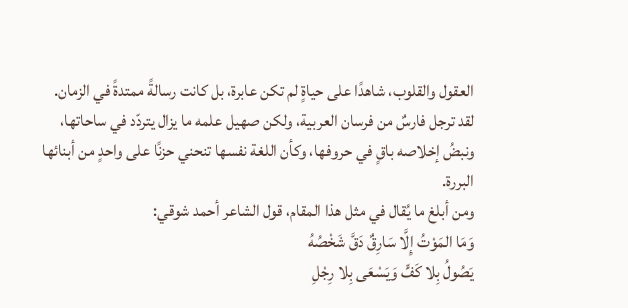العقول والقلوب، شاهدًا على حياةٍ لم تكن عابرة، بل كانت رسالةً ممتدةً في الزمان.
لقد ترجل فارسٌ من فرسان العربية، ولكن صهيل علمه ما يزال يتردّد في ساحاتها، ونبضُ إخلاصه باقٍ في حروفها، وكأن اللغة نفسها تنحني حزنًا على واحدٍ من أبنائها البررة.
ومن أبلغ ما يُقال في مثل هذا المقام، قول الشاعر أحمد شوقي:
وَمَا المَوْتُ إِلَّا سَارِقٌ دَقَّ شَخْصُهُ
يَصُولُ بِلا كَفٍّ وَيَسْعَى بِلا رِجْلِ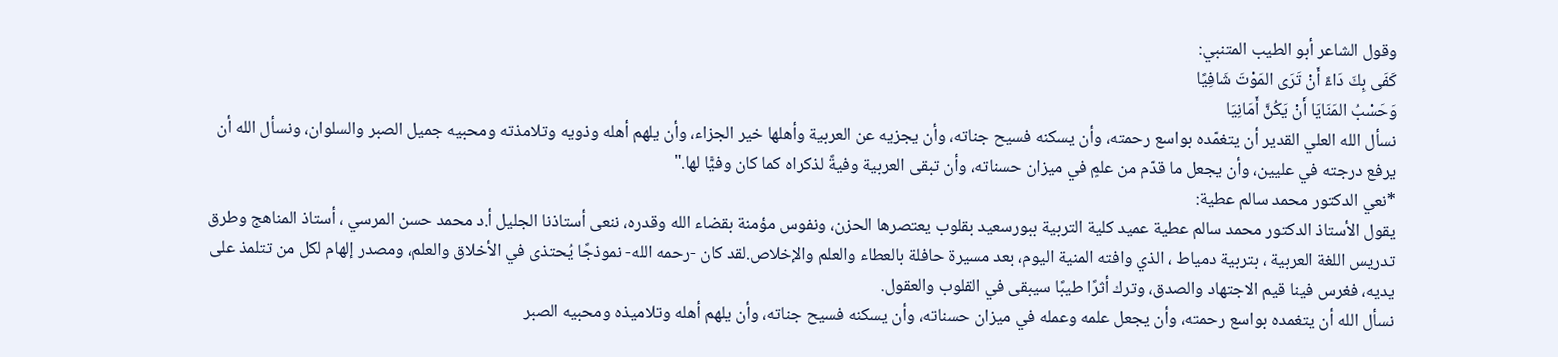وقول الشاعر أبو الطيب المتنبي:
كَفَى بِكَ دَاءً أَنْ تَرَى المَوْتَ شَافِيًا
وَحَسْبُ المَنَايَا أَنْ يَكُنَّ أَمَانِيَا
نسأل الله العلي القدير أن يتغمّده بواسع رحمته، وأن يسكنه فسيح جناته، وأن يجزيه عن العربية وأهلها خير الجزاء، وأن يلهم أهله وذويه وتلامذته ومحبيه جميل الصبر والسلوان، ونسأل الله أن يرفع درجته في عليين، وأن يجعل ما قدّم من علمٍ في ميزان حسناته، وأن تبقى العربية وفيةً لذكراه كما كان وفيًّا لها."
*نعي الدكتور محمد سالم عطية:
يقول الأستاذ الدكتور محمد سالم عطية عميد كلية التربية ببورسعيد بقلوب يعتصرها الحزن، ونفوس مؤمنة بقضاء الله وقدره، ننعى أستاذنا الجليل أ.د محمد حسن المرسي ، أستاذ المناهج وطرق تدريس اللغة العربية ، بتربية دمياط ، الذي وافته المنية اليوم، بعد مسيرة حافلة بالعطاء والعلم والإخلاص.لقد كان -رحمه الله- نموذجًا يُحتذى في الأخلاق والعلم، ومصدر إلهام لكل من تتلمذ على يديه، فغرس فينا قيم الاجتهاد والصدق، وترك أثرًا طيبًا سيبقى في القلوب والعقول.
نسأل الله أن يتغمده بواسع رحمته، وأن يجعل علمه وعمله في ميزان حسناته، وأن يسكنه فسيح جناته، وأن يلهم أهله وتلاميذه ومحبيه الصبر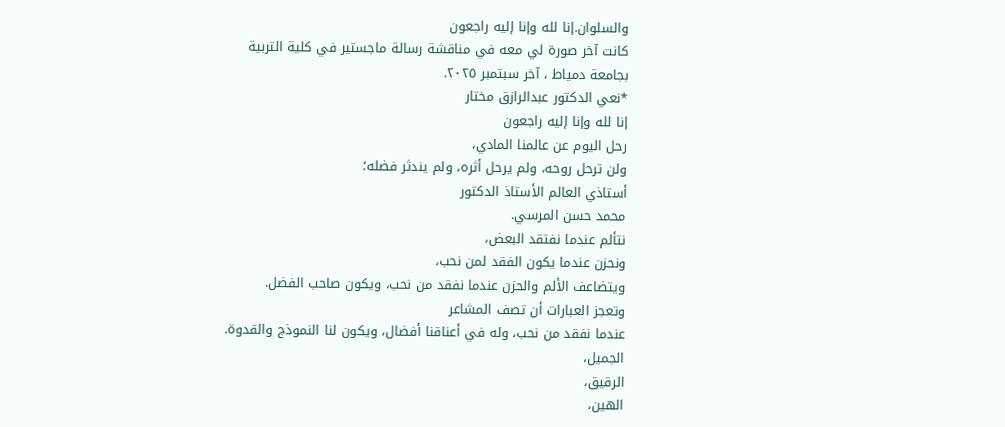والسلوان.إنا لله وإنا إليه راجعون
كانت آخر صورة لي معه في مناقشة رسالة ماجستير في كلية التربية بجامعة دمياط ، آخر سبتمبر ٢٠٢٥.
*نعي الدكتور عبدالرازق مختار
إنا لله وإنا إليه راجعون
رحل اليوم عن عالمنا المادي،
ولن ترحل روحه، ولم يرحل أثره، ولم يندثر فضله؛
أستاذي العالم الأستاذ الدكتور
محمد حسن المرسي.
نتألم عندما نفتقد البعض،
ونحزن عندما يكون الفقد لمن نحب،
ويتضاعف الألم والحزن عندما نفقد من نحب، ويكون صاحب الفضل.
وتعجز العبارات أن تصف المشاعر
عندما نفقد من نحب، وله في أعناقنا أفضال، ويكون لنا النموذج والقدوة.
الجميل،
الرقيق،
الهين،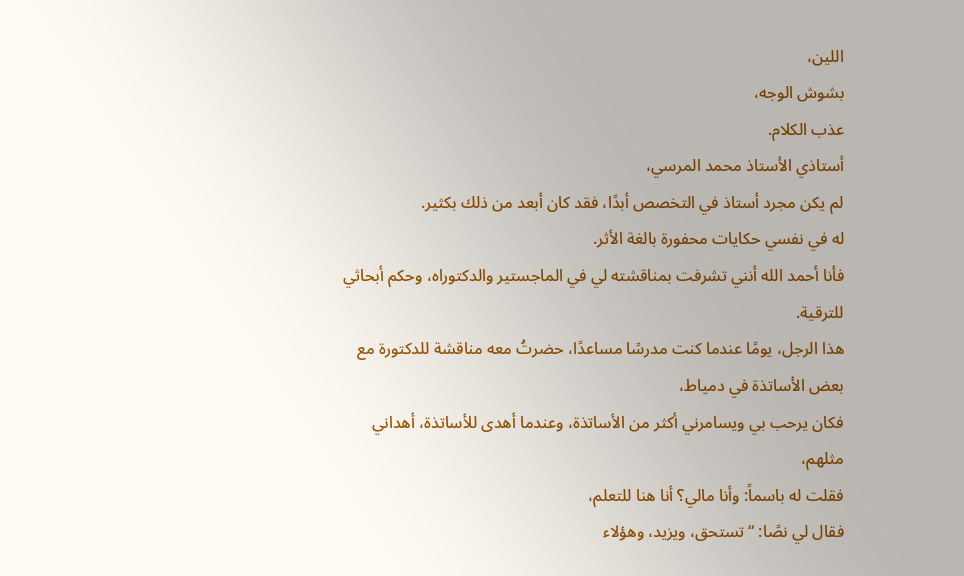اللين،
بشوش الوجه،
عذب الكلام.
أستاذي الأستاذ محمد المرسي،
لم يكن مجرد أستاذ في التخصص أبدًا، فقد كان أبعد من ذلك بكثير.
له في نفسي حكايات محفورة بالغة الأثر.
فأنا أحمد الله أنني تشرفت بمناقشته لي في الماجستير والدكتوراه، وحكم أبحاثي للترقية.
هذا الرجل، يومًا عندما كنت مدرسًا مساعدًا، حضرتُ معه مناقشة للدكتورة مع بعض الأساتذة في دمياط،
فكان يرحب بي ويسامرني أكثر من الأساتذة، وعندما أهدى للأساتذة، أهداني مثلهم،
فقلت له باسماً: وأنا مالي؟ أنا هنا للتعلم،
فقال لي نصًا: “تستحق، ويزيد، وهؤلاء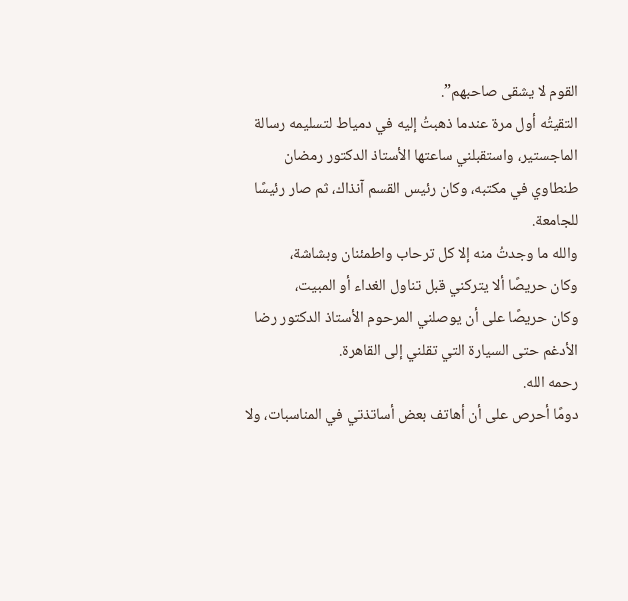القوم لا يشقى صاحبهم”.
التقيتُه أول مرة عندما ذهبتُ إليه في دمياط لتسليمه رسالة الماجستير، واستقبلني ساعتها الأستاذ الدكتور رمضان طنطاوي في مكتبه، وكان رئيس القسم آنذاك، ثم صار رئيسًا للجامعة.
والله ما وجدتُ منه إلا كل ترحاب واطمئنان وبشاشة،
وكان حريصًا ألا يتركني قبل تناول الغداء أو المبيت،
وكان حريصًا على أن يوصلني المرحوم الأستاذ الدكتور رضا الأدغم حتى السيارة التي تقلني إلى القاهرة.
رحمه الله.
دومًا أحرص على أن أهاتف بعض أساتذتي في المناسبات، ولا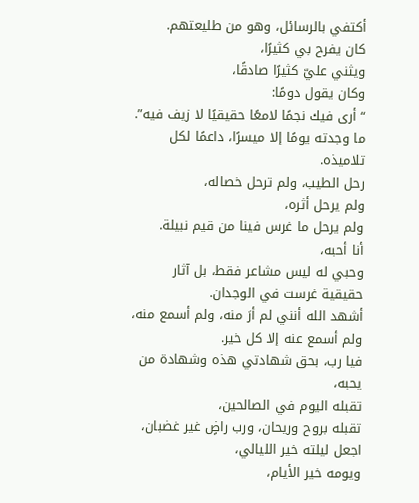أكتفي بالرسائل، وهو من طليعتهم.
كان يفرح بي كثيرًا،
ويثني عليّ كثيرًا صادقًا،
وكان يقول دومًا:
“أرى فيك نجمًا لامعًا حقيقيًا لا زيف فيه”.
ما وجدته يومًا إلا ميسرًا، داعمًا لكل تلاميذه.
رحل الطيب، ولم ترحل خصاله،
ولم يرحل أثره،
ولم يرحل ما غرس فينا من قيم نبيلة.
أنا أحبه،
وحبي له ليس مشاعر فقط، بل آثار حقيقية غرست في الوجدان.
أشهد الله أنني لم أرَ منه، ولم أسمع منه، ولم أسمع عنه إلا كل خير.
فيا رب، بحق شهادتي هذه وشهادة من يحبه،
تقبله اليوم في الصالحين،
تقبله بروح وريحان، ورب راضٍ غير غضبان،
اجعل ليلته خير الليالي،
ويومه خير الأيام،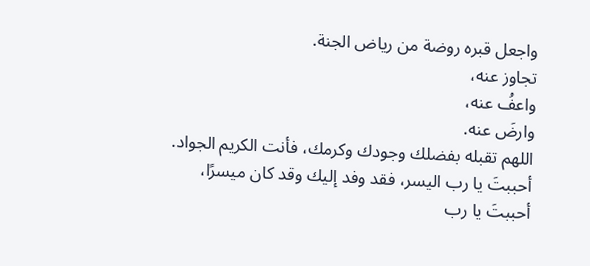واجعل قبره روضة من رياض الجنة.
تجاوز عنه،
واعفُ عنه،
وارضَ عنه.
اللهم تقبله بفضلك وجودك وكرمك، فأنت الكريم الجواد.
أحببتَ يا رب اليسر، فقد وفد إليك وقد كان ميسرًا،
أحببتَ يا رب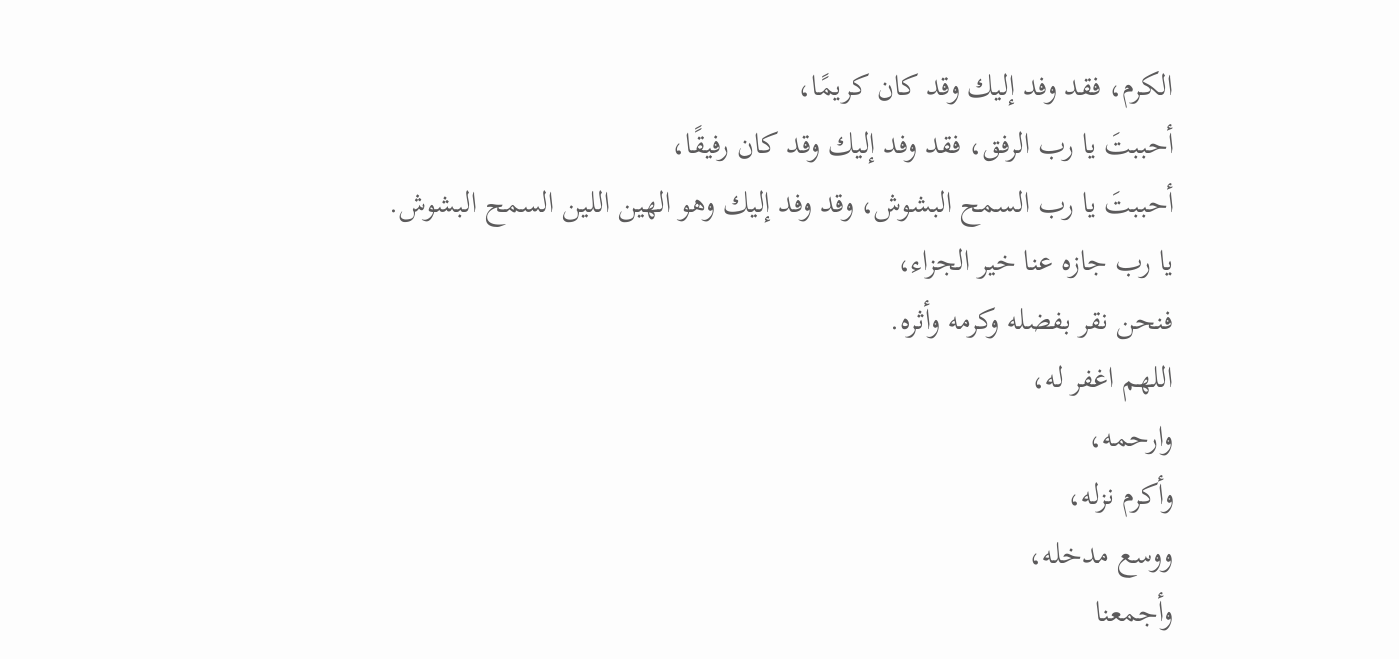الكرم، فقد وفد إليك وقد كان كريمًا،
أحببتَ يا رب الرفق، فقد وفد إليك وقد كان رفيقًا،
أحببتَ يا رب السمح البشوش، وقد وفد إليك وهو الهين اللين السمح البشوش.
يا رب جازه عنا خير الجزاء،
فنحن نقر بفضله وكرمه وأثره.
اللهم اغفر له،
وارحمه،
وأكرم نزله،
ووسع مدخله،
وأجمعنا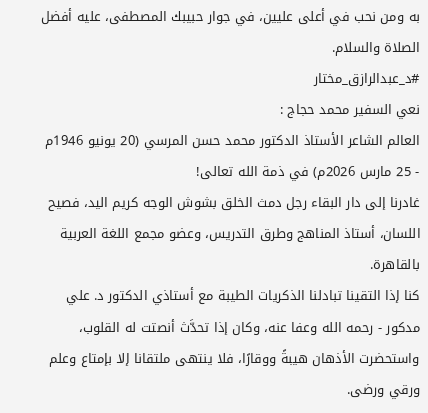به ومن نحب في أعلى عليين، في جوار حبيبك المصطفى، عليه أفضل الصلاة والسلام.
#د_عبدالرازق_مختار
نعي السفير محمد حجاج :
العالم الشاعر الأستاذ الدكتور محمد حسن المرسي (20 يونيو 1946م - 25 مارس 2026م) في ذمة الله تعالى!
غادرنا إلى دار البقاء رجل دمث الخلق بشوش الوجه كريم اليد، فصيح اللسان، أستاذ المناهج وطرق التدريس، وعضو مجمع اللغة العربية بالقاهرة.
كنا إذا التقينا تبادلنا الذكريات الطيبة مع أستاذي الدكتور د. علي مدكور - رحمه الله وعفا عنه، وكان إذا تحدَّث أنصتت له القلوب، واستحضرت الأذهان هيبةً ووقارًا، فلا ينتهى ملتقانا إلا بإمتاع وعلم ورقي ورضى.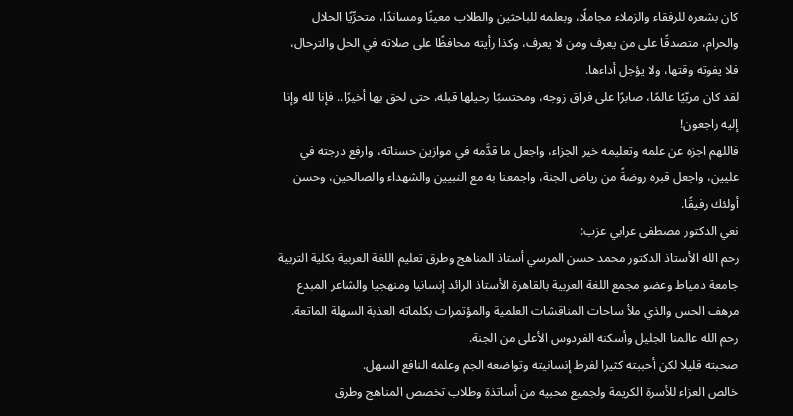كان بشعره للرفقاء والزملاء مجاملًا، وبعلمه للباحثين والطلاب معينًا ومساندًا، متحرِّيًا الحلال والحرام، متصدقًا على من يعرف ومن لا يعرف، وكذا رأيته محافظًا على صلاته في الحل والترحال، فلا يفوته وقتها، ولا يؤجل أداءها.
لقد كان مربّيًا عالمًا، صابرًا على فراق زوجه، ومحتسبًا رحيلها قبله، حتى لحق بها أخيرًا.. فإنا لله وإنا إليه راجعون!
فاللهم اجزه عن علمه وتعليمه خير الجزاء، واجعل ما قدَّمه في موازين حسناته، وارفع درجته في عليين، واجعل قبره روضةً من رياض الجنة، واجمعنا به مع النبيين والشهداء والصالحين، وحسن أولئك رفيقًا.
نعي الدكتور مصطفى عرابي عزب:
رحم الله الأستاذ الدكتور محمد حسن المرسي أستاذ المناهج وطرق تعليم اللغة العربية بكلية التربية جامعة دمياط وعضو مجمع اللغة العربية بالقاهرة الأستاذ الرائد إنسانيا ومنهجيا والشاعر المبدع مرهف الحس والذي ملأ ساحات المناقشات العلمية والمؤتمرات بكلماته العذبة السهلة الماتعة.
رحم الله عالمنا الجليل وأسكنه الفردوس الأعلى من الجنة.
صحبته قليلا لكن أحببته كثيرا لفرط إنسانيته وتواضعه الجم وعلمه النافع السهل.
خالص العزاء للأسرة الكريمة ولجميع محبيه من أساتذة وطلاب تخصص المناهج وطرق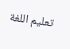تعليم اللغة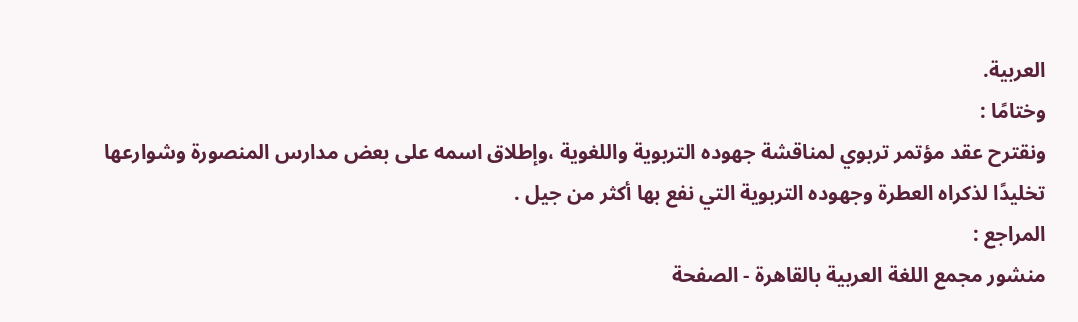العربية.
وختامًا :
ونقترح عقد مؤتمر تربوي لمناقشة جهوده التربوية واللغوية ،وإطلاق اسمه على بعض مدارس المنصورة وشوارعها تخليدًا لذكراه العطرة وجهوده التربوية التي نفع بها أكثر من جيل .
المراجع :
منشور مجمع اللغة العربية بالقاهرة - الصفحة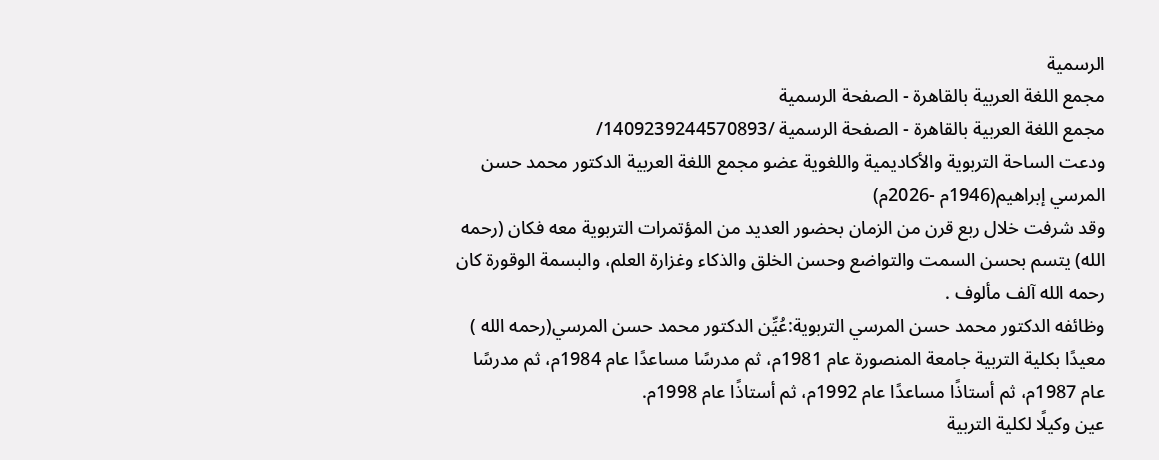الرسمية
مجمع اللغة العربية بالقاهرة - الصفحة الرسمية
مجمع اللغة العربية بالقاهرة - الصفحة الرسمية /1409239244570893/
ودعت الساحة التربوية والأكاديمية واللغوية عضو مجمع اللغة العربية الدكتور محمد حسن المرسي إبراهيم(1946م -2026م)
وقد شرفت خلال ربع قرن من الزمان بحضور العديد من المؤتمرات التربوية معه فكان (رحمه الله) يتسم بحسن السمت والتواضع وحسن الخلق والذكاء وغزارة العلم، والبسمة الوقورة كان رحمه الله آلف مألوف .
وظائفه الدكتور محمد حسن المرسي التربوية:عُيِّن الدكتور محمد حسن المرسي(رحمه الله ) معيدًا بكلية التربية جامعة المنصورة عام 1981م، ثم مدرسًا مساعدًا عام 1984م، ثم مدرسًا عام 1987م، ثم أستاذًا مساعدًا عام 1992م، ثم أستاذًا عام 1998م.
عين وكيلًا لكلية التربية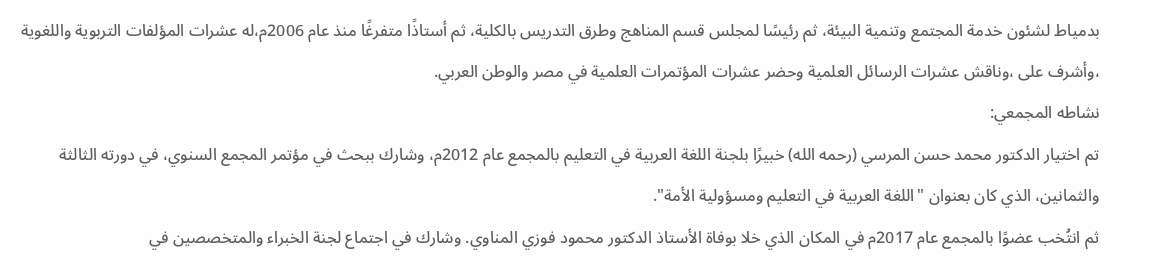بدمياط لشئون خدمة المجتمع وتنمية البيئة، ثم رئيسًا لمجلس قسم المناهج وطرق التدريس بالكلية، ثم أستاذًا متفرغًا منذ عام 2006م،له عشرات المؤلفات التربوية واللغوية ،وأشرف على ،وناقش عشرات الرسائل العلمية وحضر عشرات المؤتمرات العلمية في مصر والوطن العربي.
نشاطه المجمعي:
تم اختيار الدكتور محمد حسن المرسي (رحمه الله) خبيرًا بلجنة اللغة العربية في التعليم بالمجمع عام 2012م، وشارك ببحث في مؤتمر المجمع السنوي، في دورته الثالثة والثمانين، الذي كان بعنوان "اللغة العربية في التعليم ومسؤولية الأمة".
ثم انتُخب عضوًا بالمجمع عام 2017م في المكان الذي خلا بوفاة الأستاذ الدكتور محمود فوزي المناوي. وشارك في اجتماع لجنة الخبراء والمتخصصين في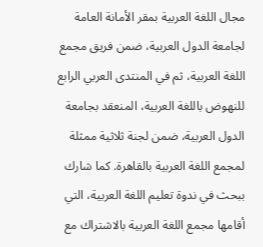مجال اللغة العربية بمقر الأمانة العامة لجامعة الدول العربية، ضمن فريق مجمع اللغة العربية، ثم في المنتدى العربي الرابع للنهوض باللغة العربية، المنعقد بجامعة الدول العربية، ضمن لجنة ثلاثية ممثلة لمجمع اللغة العربية بالقاهرة. كما شارك ببحث في ندوة تعليم اللغة العربية، التي أقامها مجمع اللغة العربية بالاشتراك مع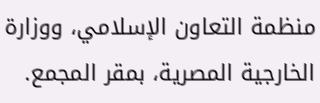منظمة التعاون الإسلامي، ووزارة الخارجية المصرية، بمقر المجمع.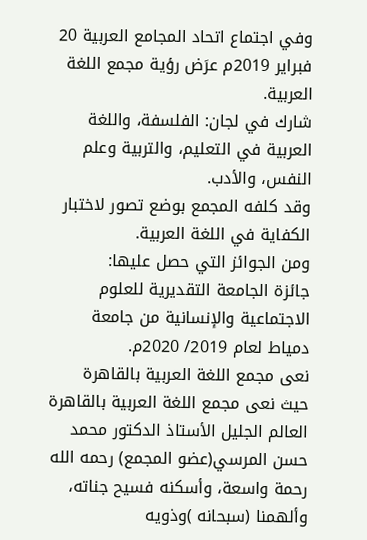وفي اجتماع اتحاد المجامع العربية 20 فبراير 2019م عرَض رؤية مجمع اللغة العربية.
شارك في لجان: الفلسفة، واللغة العربية في التعليم، والتربية وعلم النفس، والأدب.
وقد كلفه المجمع بوضع تصور لاختبار الكفاية في اللغة العربية.
ومن الجوائز التي حصل عليها:
جائزة الجامعة التقديرية للعلوم الاجتماعية والإنسانية من جامعة دمياط لعام 2019/ 2020م.
نعى مجمع اللغة العربية بالقاهرة
حيث نعى مجمع اللغة العربية بالقاهرة العالم الجليل الأستاذ الدكتور محمد حسن المرسي(عضو المجمع) رحمه الله رحمة واسعة، وأسكنه فسيح جناته، وألهمنا (سبحانه )وذويه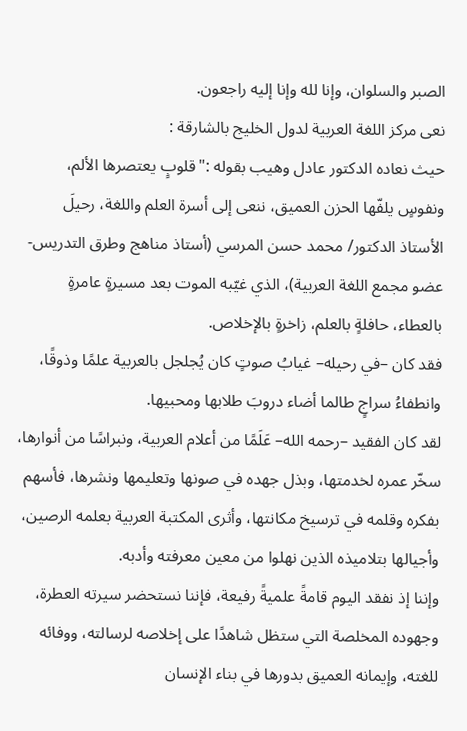الصبر والسلوان، وإنا لله وإنا إليه راجعون.
نعى مركز اللغة العربية لدول الخليج بالشارقة :
حيث نعاده الدكتور عادل وهيب بقوله :"قلوبٍ يعتصرها الألم، ونفوسٍ يلفّها الحزن العميق، ننعى إلى أسرة العلم واللغة، رحيلَ الأستاذ الدكتور/ محمد حسن المرسي (أستاذ مناهج وطرق التدريس- عضو مجمع اللغة العربية)، الذي غيّبه الموت بعد مسيرةٍ عامرةٍ بالعطاء، حافلةٍ بالعلم، زاخرةٍ بالإخلاص.
فقد كان –في رحيله– غيابُ صوتٍ كان يُجلجل بالعربية علمًا وذوقًا، وانطفاءُ سراجٍ طالما أضاء دروبَ طلابها ومحبيها.
لقد كان الفقيد –رحمه الله– عَلَمًا من أعلام العربية، ونبراسًا من أنوارها، سخّر عمره لخدمتها، وبذل جهده في صونها وتعليمها ونشرها، فأسهم بفكره وقلمه في ترسيخ مكانتها، وأثرى المكتبة العربية بعلمه الرصين، وأجيالها بتلاميذه الذين نهلوا من معين معرفته وأدبه.
وإننا إذ نفقد اليوم قامةً علميةً رفيعة، فإننا نستحضر سيرته العطرة، وجهوده المخلصة التي ستظل شاهدًا على إخلاصه لرسالته، ووفائه للغته، وإيمانه العميق بدورها في بناء الإنسان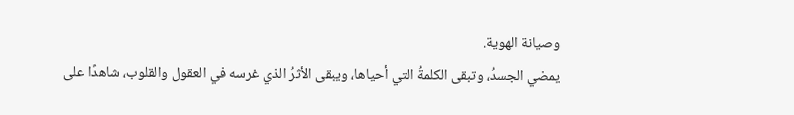وصيانة الهوية.
يمضي الجسدُ، وتبقى الكلمةُ التي أحياها، ويبقى الأثرُ الذي غرسه في العقول والقلوب، شاهدًا على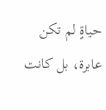حياةٍ لم تكن عابرة، بل كانت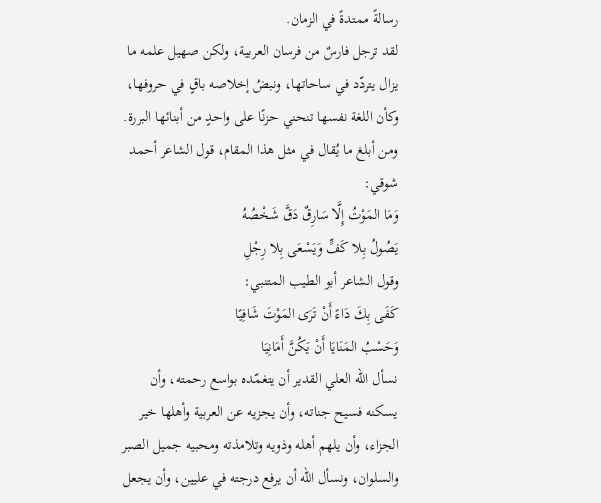رسالةً ممتدةً في الزمان.
لقد ترجل فارسٌ من فرسان العربية، ولكن صهيل علمه ما يزال يتردّد في ساحاتها، ونبضُ إخلاصه باقٍ في حروفها، وكأن اللغة نفسها تنحني حزنًا على واحدٍ من أبنائها البررة.
ومن أبلغ ما يُقال في مثل هذا المقام، قول الشاعر أحمد شوقي:
وَمَا المَوْتُ إِلَّا سَارِقٌ دَقَّ شَخْصُهُ
يَصُولُ بِلا كَفٍّ وَيَسْعَى بِلا رِجْلِ
وقول الشاعر أبو الطيب المتنبي:
كَفَى بِكَ دَاءً أَنْ تَرَى المَوْتَ شَافِيًا
وَحَسْبُ المَنَايَا أَنْ يَكُنَّ أَمَانِيَا
نسأل الله العلي القدير أن يتغمّده بواسع رحمته، وأن يسكنه فسيح جناته، وأن يجزيه عن العربية وأهلها خير الجزاء، وأن يلهم أهله وذويه وتلامذته ومحبيه جميل الصبر والسلوان، ونسأل الله أن يرفع درجته في عليين، وأن يجعل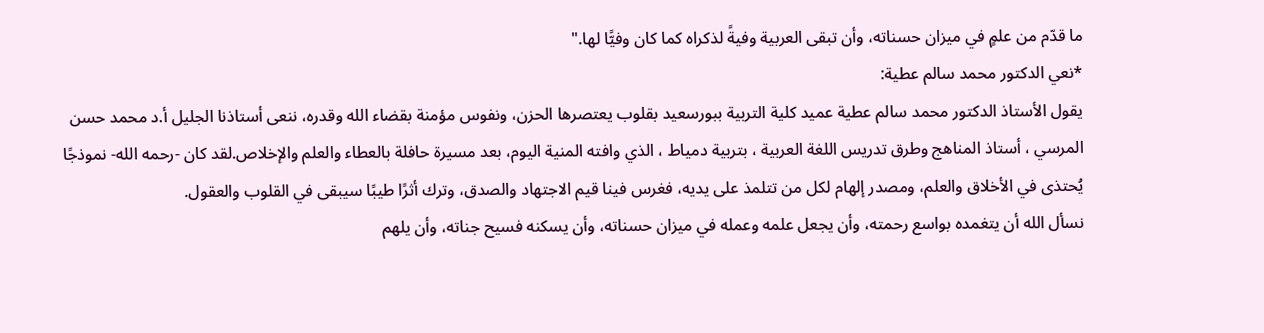ما قدّم من علمٍ في ميزان حسناته، وأن تبقى العربية وفيةً لذكراه كما كان وفيًّا لها."
*نعي الدكتور محمد سالم عطية:
يقول الأستاذ الدكتور محمد سالم عطية عميد كلية التربية ببورسعيد بقلوب يعتصرها الحزن، ونفوس مؤمنة بقضاء الله وقدره، ننعى أستاذنا الجليل أ.د محمد حسن المرسي ، أستاذ المناهج وطرق تدريس اللغة العربية ، بتربية دمياط ، الذي وافته المنية اليوم، بعد مسيرة حافلة بالعطاء والعلم والإخلاص.لقد كان -رحمه الله- نموذجًا يُحتذى في الأخلاق والعلم، ومصدر إلهام لكل من تتلمذ على يديه، فغرس فينا قيم الاجتهاد والصدق، وترك أثرًا طيبًا سيبقى في القلوب والعقول.
نسأل الله أن يتغمده بواسع رحمته، وأن يجعل علمه وعمله في ميزان حسناته، وأن يسكنه فسيح جناته، وأن يلهم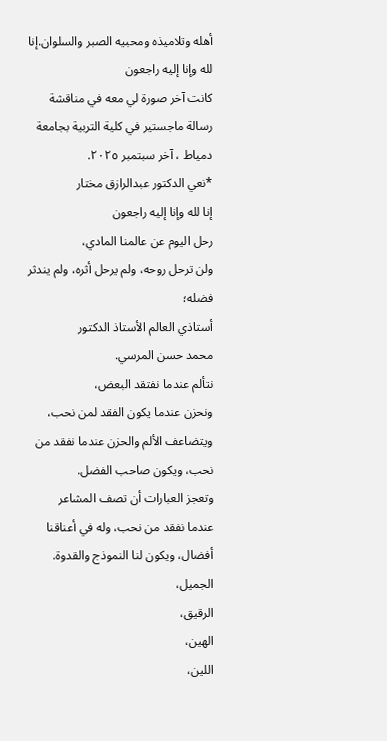أهله وتلاميذه ومحبيه الصبر والسلوان.إنا لله وإنا إليه راجعون
كانت آخر صورة لي معه في مناقشة رسالة ماجستير في كلية التربية بجامعة دمياط ، آخر سبتمبر ٢٠٢٥.
*نعي الدكتور عبدالرازق مختار
إنا لله وإنا إليه راجعون
رحل اليوم عن عالمنا المادي،
ولن ترحل روحه، ولم يرحل أثره، ولم يندثر فضله؛
أستاذي العالم الأستاذ الدكتور
محمد حسن المرسي.
نتألم عندما نفتقد البعض،
ونحزن عندما يكون الفقد لمن نحب،
ويتضاعف الألم والحزن عندما نفقد من نحب، ويكون صاحب الفضل.
وتعجز العبارات أن تصف المشاعر
عندما نفقد من نحب، وله في أعناقنا أفضال، ويكون لنا النموذج والقدوة.
الجميل،
الرقيق،
الهين،
اللين،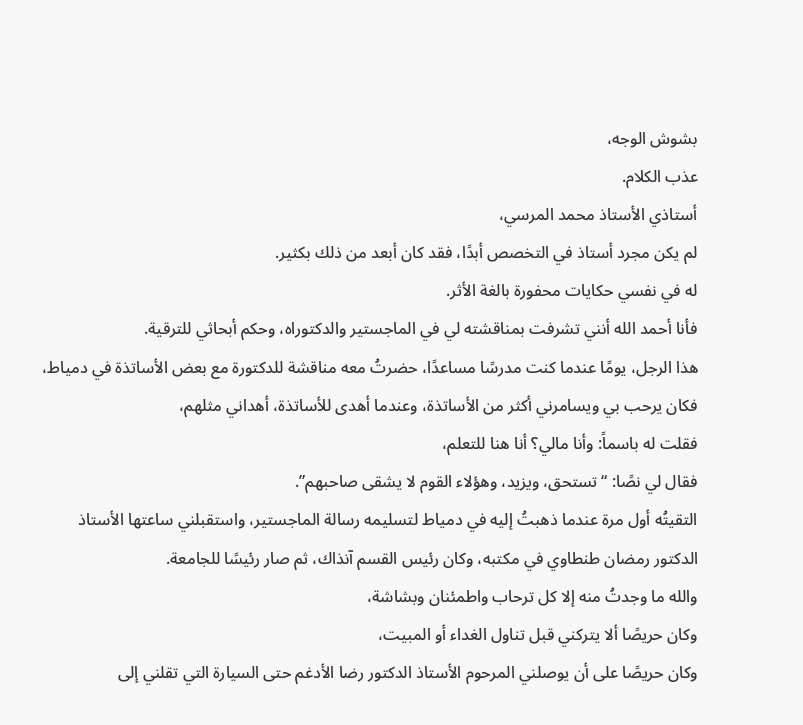بشوش الوجه،
عذب الكلام.
أستاذي الأستاذ محمد المرسي،
لم يكن مجرد أستاذ في التخصص أبدًا، فقد كان أبعد من ذلك بكثير.
له في نفسي حكايات محفورة بالغة الأثر.
فأنا أحمد الله أنني تشرفت بمناقشته لي في الماجستير والدكتوراه، وحكم أبحاثي للترقية.
هذا الرجل، يومًا عندما كنت مدرسًا مساعدًا، حضرتُ معه مناقشة للدكتورة مع بعض الأساتذة في دمياط،
فكان يرحب بي ويسامرني أكثر من الأساتذة، وعندما أهدى للأساتذة، أهداني مثلهم،
فقلت له باسماً: وأنا مالي؟ أنا هنا للتعلم،
فقال لي نصًا: “تستحق، ويزيد، وهؤلاء القوم لا يشقى صاحبهم”.
التقيتُه أول مرة عندما ذهبتُ إليه في دمياط لتسليمه رسالة الماجستير، واستقبلني ساعتها الأستاذ الدكتور رمضان طنطاوي في مكتبه، وكان رئيس القسم آنذاك، ثم صار رئيسًا للجامعة.
والله ما وجدتُ منه إلا كل ترحاب واطمئنان وبشاشة،
وكان حريصًا ألا يتركني قبل تناول الغداء أو المبيت،
وكان حريصًا على أن يوصلني المرحوم الأستاذ الدكتور رضا الأدغم حتى السيارة التي تقلني إلى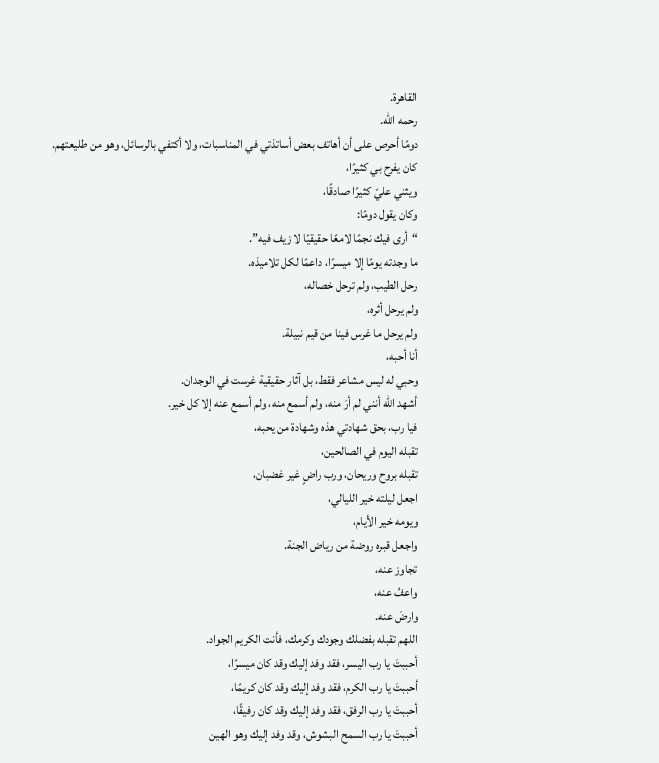القاهرة.
رحمه الله.
دومًا أحرص على أن أهاتف بعض أساتذتي في المناسبات، ولا أكتفي بالرسائل، وهو من طليعتهم.
كان يفرح بي كثيرًا،
ويثني عليّ كثيرًا صادقًا،
وكان يقول دومًا:
“أرى فيك نجمًا لامعًا حقيقيًا لا زيف فيه”.
ما وجدته يومًا إلا ميسرًا، داعمًا لكل تلاميذه.
رحل الطيب، ولم ترحل خصاله،
ولم يرحل أثره،
ولم يرحل ما غرس فينا من قيم نبيلة.
أنا أحبه،
وحبي له ليس مشاعر فقط، بل آثار حقيقية غرست في الوجدان.
أشهد الله أنني لم أرَ منه، ولم أسمع منه، ولم أسمع عنه إلا كل خير.
فيا رب، بحق شهادتي هذه وشهادة من يحبه،
تقبله اليوم في الصالحين،
تقبله بروح وريحان، ورب راضٍ غير غضبان،
اجعل ليلته خير الليالي،
ويومه خير الأيام،
واجعل قبره روضة من رياض الجنة.
تجاوز عنه،
واعفُ عنه،
وارضَ عنه.
اللهم تقبله بفضلك وجودك وكرمك، فأنت الكريم الجواد.
أحببتَ يا رب اليسر، فقد وفد إليك وقد كان ميسرًا،
أحببتَ يا رب الكرم، فقد وفد إليك وقد كان كريمًا،
أحببتَ يا رب الرفق، فقد وفد إليك وقد كان رفيقًا،
أحببتَ يا رب السمح البشوش، وقد وفد إليك وهو الهين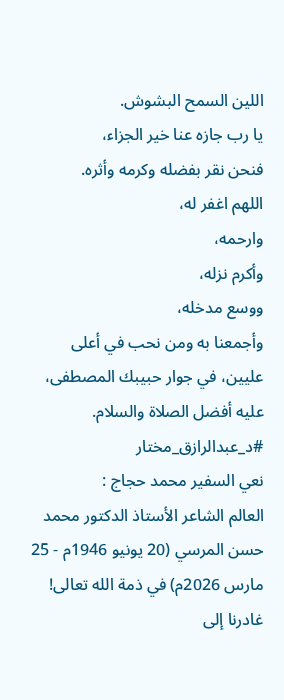اللين السمح البشوش.
يا رب جازه عنا خير الجزاء،
فنحن نقر بفضله وكرمه وأثره.
اللهم اغفر له،
وارحمه،
وأكرم نزله،
ووسع مدخله،
وأجمعنا به ومن نحب في أعلى عليين، في جوار حبيبك المصطفى، عليه أفضل الصلاة والسلام.
#د_عبدالرازق_مختار
نعي السفير محمد حجاج :
العالم الشاعر الأستاذ الدكتور محمد حسن المرسي (20 يونيو 1946م - 25 مارس 2026م) في ذمة الله تعالى!
غادرنا إلى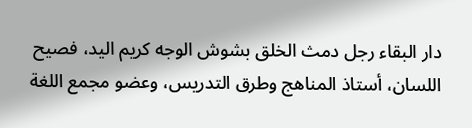دار البقاء رجل دمث الخلق بشوش الوجه كريم اليد، فصيح اللسان، أستاذ المناهج وطرق التدريس، وعضو مجمع اللغة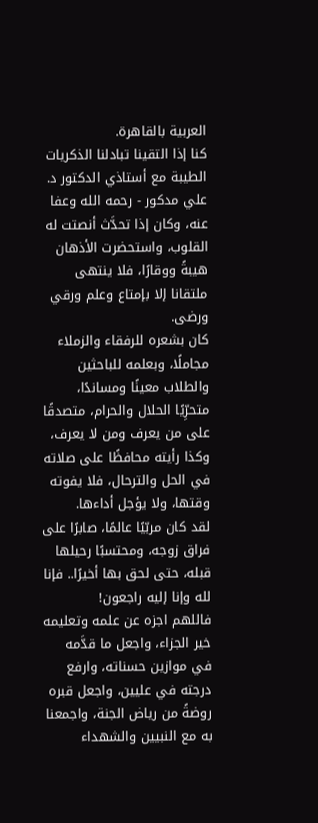العربية بالقاهرة.
كنا إذا التقينا تبادلنا الذكريات الطيبة مع أستاذي الدكتور د. علي مدكور - رحمه الله وعفا عنه، وكان إذا تحدَّث أنصتت له القلوب، واستحضرت الأذهان هيبةً ووقارًا، فلا ينتهى ملتقانا إلا بإمتاع وعلم ورقي ورضى.
كان بشعره للرفقاء والزملاء مجاملًا، وبعلمه للباحثين والطلاب معينًا ومساندًا، متحرِّيًا الحلال والحرام، متصدقًا على من يعرف ومن لا يعرف، وكذا رأيته محافظًا على صلاته في الحل والترحال، فلا يفوته وقتها، ولا يؤجل أداءها.
لقد كان مربّيًا عالمًا، صابرًا على فراق زوجه، ومحتسبًا رحيلها قبله، حتى لحق بها أخيرًا.. فإنا لله وإنا إليه راجعون!
فاللهم اجزه عن علمه وتعليمه خير الجزاء، واجعل ما قدَّمه في موازين حسناته، وارفع درجته في عليين، واجعل قبره روضةً من رياض الجنة، واجمعنا به مع النبيين والشهداء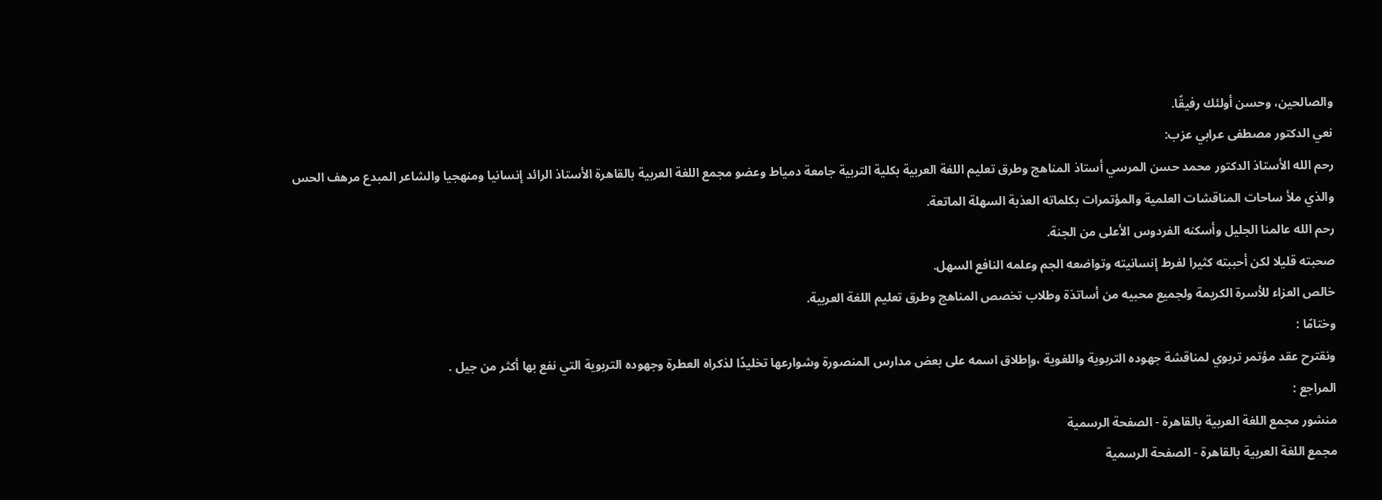والصالحين، وحسن أولئك رفيقًا.
نعي الدكتور مصطفى عرابي عزب:
رحم الله الأستاذ الدكتور محمد حسن المرسي أستاذ المناهج وطرق تعليم اللغة العربية بكلية التربية جامعة دمياط وعضو مجمع اللغة العربية بالقاهرة الأستاذ الرائد إنسانيا ومنهجيا والشاعر المبدع مرهف الحس والذي ملأ ساحات المناقشات العلمية والمؤتمرات بكلماته العذبة السهلة الماتعة.
رحم الله عالمنا الجليل وأسكنه الفردوس الأعلى من الجنة.
صحبته قليلا لكن أحببته كثيرا لفرط إنسانيته وتواضعه الجم وعلمه النافع السهل.
خالص العزاء للأسرة الكريمة ولجميع محبيه من أساتذة وطلاب تخصص المناهج وطرق تعليم اللغة العربية.
وختامًا :
ونقترح عقد مؤتمر تربوي لمناقشة جهوده التربوية واللغوية ،وإطلاق اسمه على بعض مدارس المنصورة وشوارعها تخليدًا لذكراه العطرة وجهوده التربوية التي نفع بها أكثر من جيل .
المراجع :
منشور مجمع اللغة العربية بالقاهرة - الصفحة الرسمية
مجمع اللغة العربية بالقاهرة - الصفحة الرسمية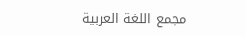مجمع اللغة العربية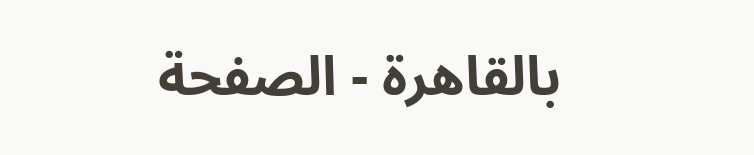بالقاهرة - الصفحة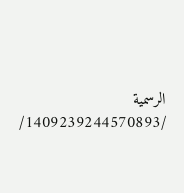الرسمية /1409239244570893/